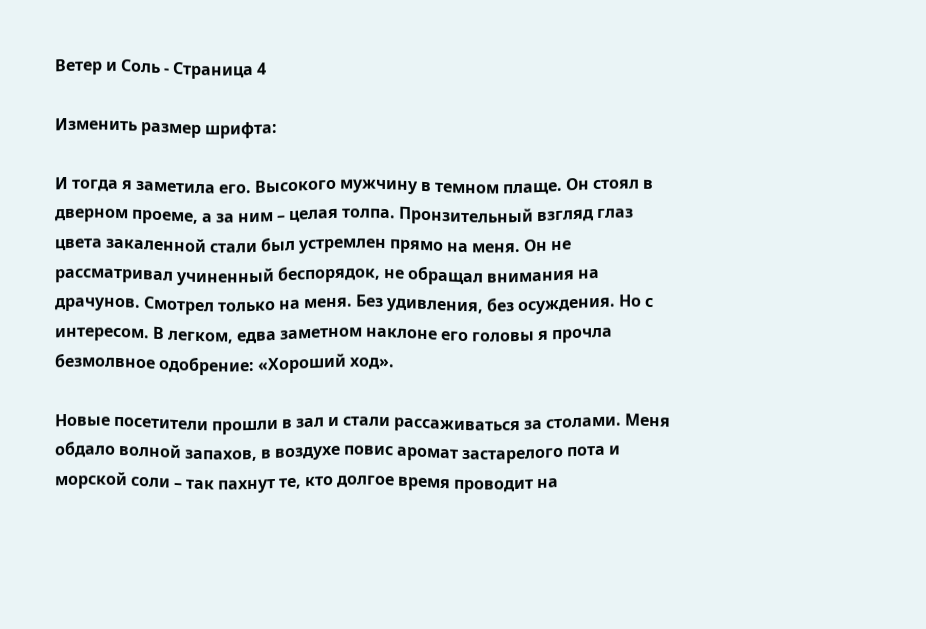Ветер и Соль - Страница 4

Изменить размер шрифта:

И тогда я заметила его. Высокого мужчину в темном плаще. Он стоял в дверном проеме, а за ним – целая толпа. Пронзительный взгляд глаз цвета закаленной стали был устремлен прямо на меня. Он не рассматривал учиненный беспорядок, не обращал внимания на драчунов. Смотрел только на меня. Без удивления, без осуждения. Но с интересом. В легком, едва заметном наклоне его головы я прочла безмолвное одобрение: «Хороший ход».

Новые посетители прошли в зал и стали рассаживаться за столами. Меня обдало волной запахов, в воздухе повис аромат застарелого пота и морской соли – так пахнут те, кто долгое время проводит на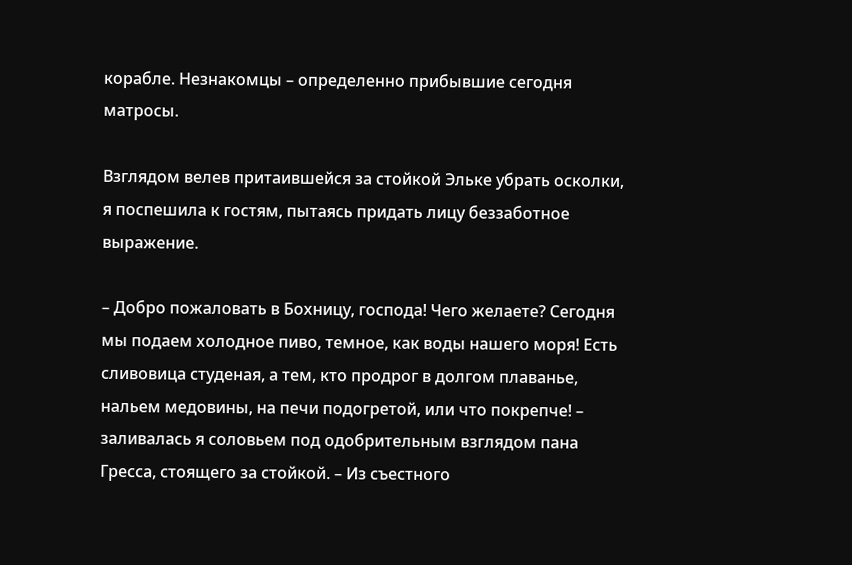корабле. Незнакомцы – определенно прибывшие сегодня матросы.

Взглядом велев притаившейся за стойкой Эльке убрать осколки, я поспешила к гостям, пытаясь придать лицу беззаботное выражение.

– Добро пожаловать в Бохницу, господа! Чего желаете? Сегодня мы подаем холодное пиво, темное, как воды нашего моря! Есть сливовица студеная, а тем, кто продрог в долгом плаванье, нальем медовины, на печи подогретой, или что покрепче! – заливалась я соловьем под одобрительным взглядом пана Гресса, стоящего за стойкой. – Из съестного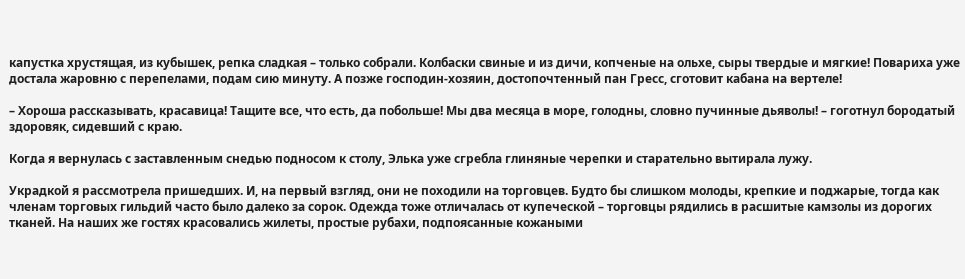капустка хрустящая, из кубышек, репка сладкая – только собрали. Колбаски свиные и из дичи, копченые на ольхе, сыры твердые и мягкие! Повариха уже достала жаровню с перепелами, подам сию минуту. А позже господин-хозяин, достопочтенный пан Гресс, сготовит кабана на вертеле!

– Хороша рассказывать, красавица! Тащите все, что есть, да побольше! Мы два месяца в море, голодны, словно пучинные дьяволы! – гоготнул бородатый здоровяк, сидевший с краю.

Когда я вернулась с заставленным снедью подносом к столу, Элька уже сгребла глиняные черепки и старательно вытирала лужу.

Украдкой я рассмотрела пришедших. И, на первый взгляд, они не походили на торговцев. Будто бы слишком молоды, крепкие и поджарые, тогда как членам торговых гильдий часто было далеко за сорок. Одежда тоже отличалась от купеческой – торговцы рядились в расшитые камзолы из дорогих тканей. На наших же гостях красовались жилеты, простые рубахи, подпоясанные кожаными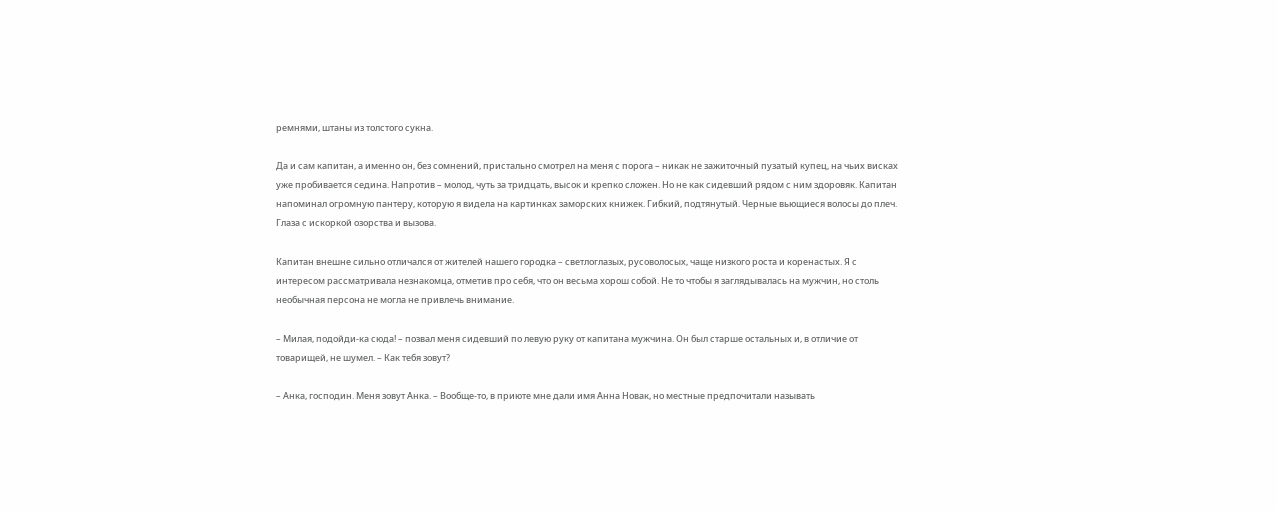ремнями, штаны из толстого сукна.

Да и сам капитан, а именно он, без сомнений, пристально смотрел на меня с порога – никак не зажиточный пузатый купец, на чьих висках уже пробивается седина. Напротив – молод, чуть за тридцать, высок и крепко сложен. Но не как сидевший рядом с ним здоровяк. Капитан напоминал огромную пантеру, которую я видела на картинках заморских книжек. Гибкий, подтянутый. Черные вьющиеся волосы до плеч. Глаза с искоркой озорства и вызова.

Капитан внешне сильно отличался от жителей нашего городка – светлоглазых, русоволосых, чаще низкого роста и коренастых. Я с интересом рассматривала незнакомца, отметив про себя, что он весьма хорош собой. Не то чтобы я заглядывалась на мужчин, но столь необычная персона не могла не привлечь внимание.

– Милая, подойди-ка сюда! – позвал меня сидевший по левую руку от капитана мужчина. Он был старше остальных и, в отличие от товарищей, не шумел. – Как тебя зовут?

– Анка, господин. Меня зовут Анка. – Вообще-то, в приюте мне дали имя Анна Новак, но местные предпочитали называть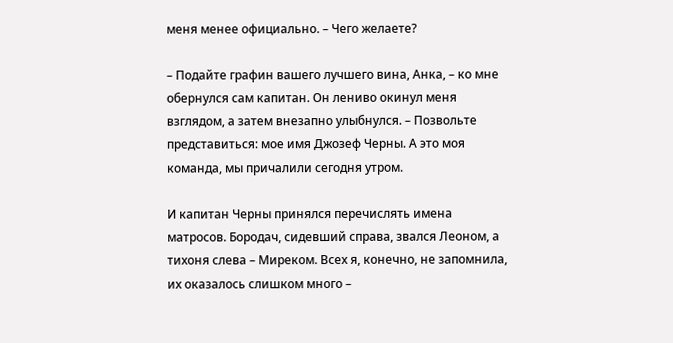меня менее официально. – Чего желаете?

– Подайте графин вашего лучшего вина, Анка, – ко мне обернулся сам капитан. Он лениво окинул меня взглядом, а затем внезапно улыбнулся. – Позвольте представиться: мое имя Джозеф Черны. А это моя команда, мы причалили сегодня утром.

И капитан Черны принялся перечислять имена матросов. Бородач, сидевший справа, звался Леоном, а тихоня слева – Миреком. Всех я, конечно, не запомнила, их оказалось слишком много –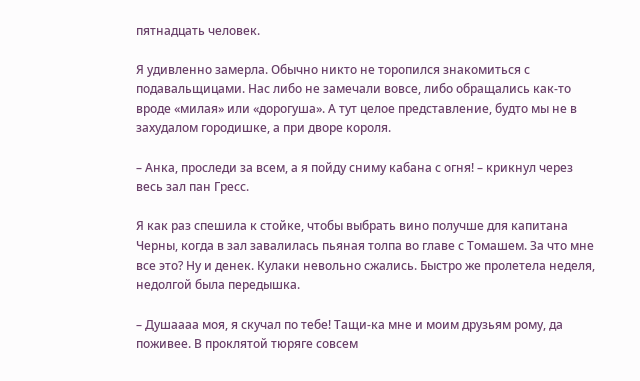пятнадцать человек.

Я удивленно замерла. Обычно никто не торопился знакомиться с подавальщицами. Нас либо не замечали вовсе, либо обращались как-то вроде «милая» или «дорогуша». А тут целое представление, будто мы не в захудалом городишке, а при дворе короля.

– Анка, проследи за всем, а я пойду сниму кабана с огня! – крикнул через весь зал пан Гресс.

Я как раз спешила к стойке, чтобы выбрать вино получше для капитана Черны, когда в зал завалилась пьяная толпа во главе с Томашем. За что мне все это? Ну и денек. Кулаки невольно сжались. Быстро же пролетела неделя, недолгой была передышка.

– Душаааа моя, я скучал по тебе! Тащи-ка мне и моим друзьям рому, да поживее. В проклятой тюряге совсем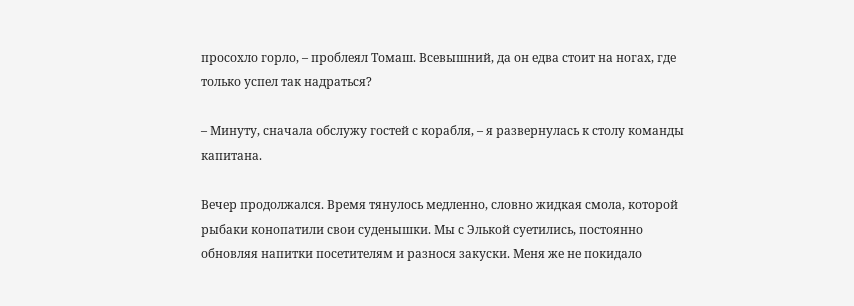просохло горло, – проблеял Томаш. Всевышний, да он едва стоит на ногах, где только успел так надраться?

– Минуту, сначала обслужу гостей с корабля, – я развернулась к столу команды капитана.

Вечер продолжался. Время тянулось медленно, словно жидкая смола, которой рыбаки конопатили свои суденышки. Мы с Элькой суетились, постоянно обновляя напитки посетителям и разнося закуски. Меня же не покидало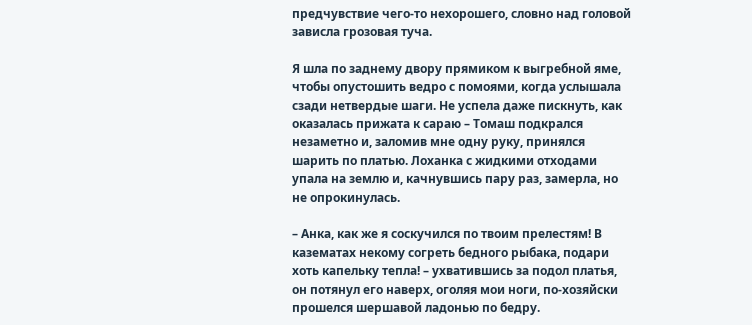предчувствие чего-то нехорошего, словно над головой зависла грозовая туча.

Я шла по заднему двору прямиком к выгребной яме, чтобы опустошить ведро с помоями, когда услышала сзади нетвердые шаги. Не успела даже пискнуть, как оказалась прижата к сараю – Томаш подкрался незаметно и, заломив мне одну руку, принялся шарить по платью. Лоханка с жидкими отходами упала на землю и, качнувшись пару раз, замерла, но не опрокинулась.

– Анка, как же я соскучился по твоим прелестям! В казематах некому согреть бедного рыбака, подари хоть капельку тепла! – ухватившись за подол платья, он потянул его наверх, оголяя мои ноги, по-хозяйски прошелся шершавой ладонью по бедру.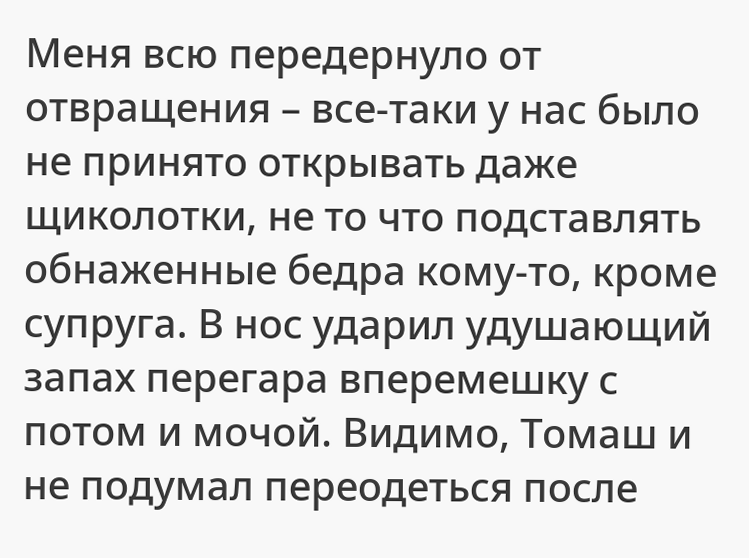Меня всю передернуло от отвращения – все-таки у нас было не принято открывать даже щиколотки, не то что подставлять обнаженные бедра кому-то, кроме супруга. В нос ударил удушающий запах перегара вперемешку с потом и мочой. Видимо, Томаш и не подумал переодеться после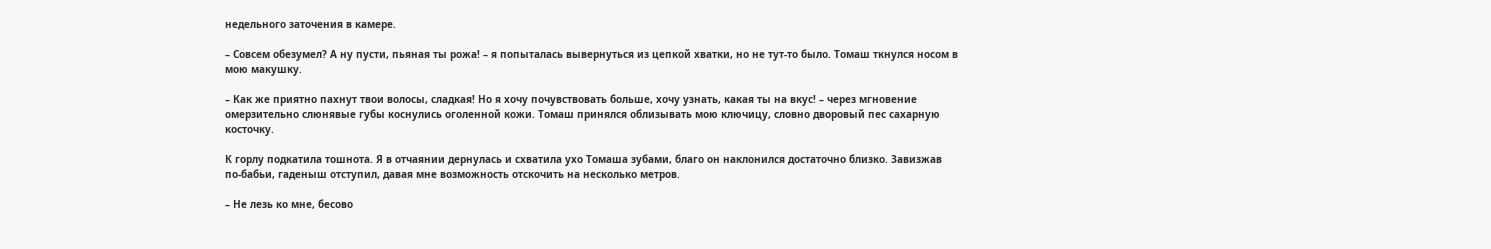недельного заточения в камере.

– Совсем обезумел? А ну пусти, пьяная ты рожа! – я попыталась вывернуться из цепкой хватки, но не тут-то было. Томаш ткнулся носом в мою макушку.

– Как же приятно пахнут твои волосы, сладкая! Но я хочу почувствовать больше, хочу узнать, какая ты на вкус! – через мгновение омерзительно слюнявые губы коснулись оголенной кожи. Томаш принялся облизывать мою ключицу, словно дворовый пес сахарную косточку.

К горлу подкатила тошнота. Я в отчаянии дернулась и схватила ухо Томаша зубами, благо он наклонился достаточно близко. Завизжав по-бабьи, гаденыш отступил, давая мне возможность отскочить на несколько метров.

– Не лезь ко мне, бесово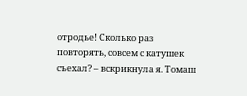отродье! Сколько раз повторять, совсем с катушек съехал? – вскрикнула я. Томаш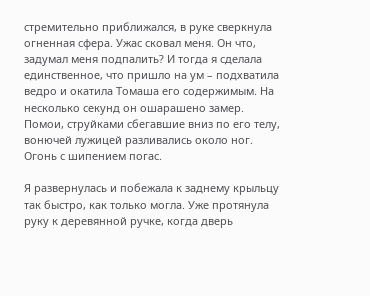стремительно приближался, в руке сверкнула огненная сфера. Ужас сковал меня. Он что, задумал меня подпалить? И тогда я сделала единственное, что пришло на ум – подхватила ведро и окатила Томаша его содержимым. На несколько секунд он ошарашено замер. Помои, струйками сбегавшие вниз по его телу, вонючей лужицей разливались около ног. Огонь с шипением погас.

Я развернулась и побежала к заднему крыльцу так быстро, как только могла. Уже протянула руку к деревянной ручке, когда дверь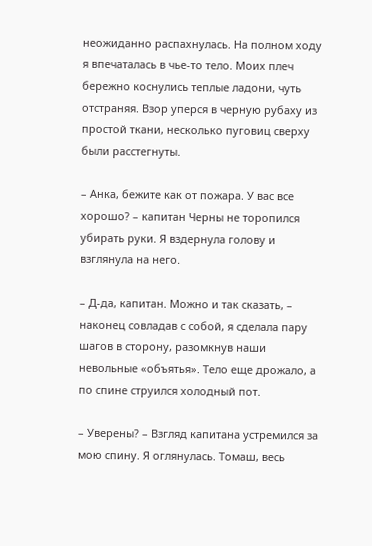неожиданно распахнулась. На полном ходу я впечаталась в чье-то тело. Моих плеч бережно коснулись теплые ладони, чуть отстраняя. Взор уперся в черную рубаху из простой ткани, несколько пуговиц сверху были расстегнуты.

– Анка, бежите как от пожара. У вас все хорошо? – капитан Черны не торопился убирать руки. Я вздернула голову и взглянула на него.

– Д-да, капитан. Можно и так сказать, – наконец совладав с собой, я сделала пару шагов в сторону, разомкнув наши невольные «объятья». Тело еще дрожало, а по спине струился холодный пот.

– Уверены? – Взгляд капитана устремился за мою спину. Я оглянулась. Томаш, весь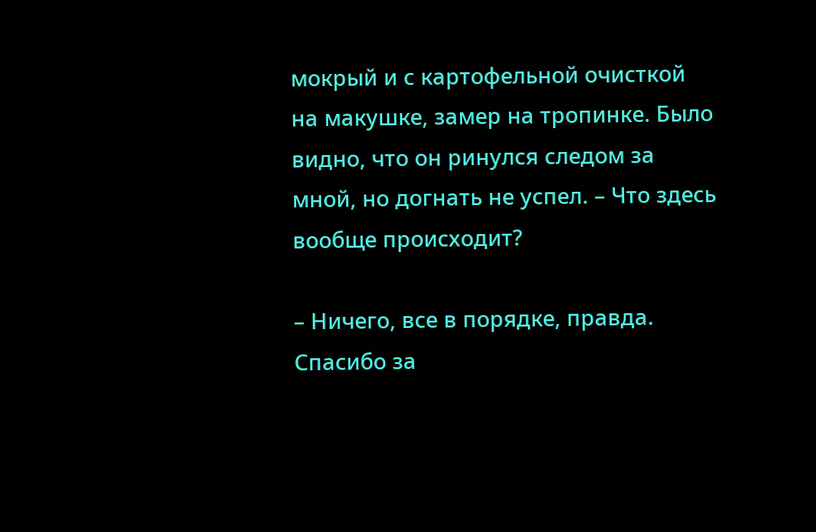мокрый и с картофельной очисткой на макушке, замер на тропинке. Было видно, что он ринулся следом за мной, но догнать не успел. – Что здесь вообще происходит?

– Ничего, все в порядке, правда. Спасибо за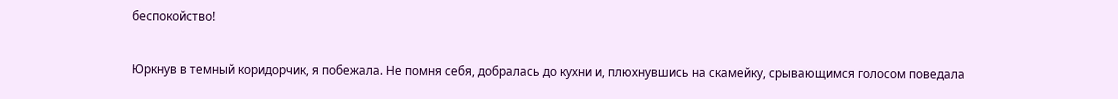беспокойство!

Юркнув в темный коридорчик, я побежала. Не помня себя, добралась до кухни и, плюхнувшись на скамейку, срывающимся голосом поведала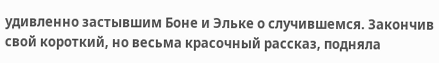удивленно застывшим Боне и Эльке о случившемся. Закончив свой короткий, но весьма красочный рассказ, подняла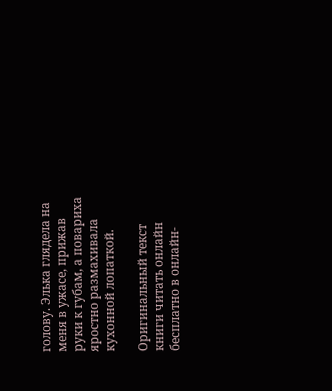голову. Элька глядела на меня в ужасе, прижав руки к губам, а повариха яростно размахивала кухонной лопаткой.

Оригинальный текст книги читать онлайн бесплатно в онлайн-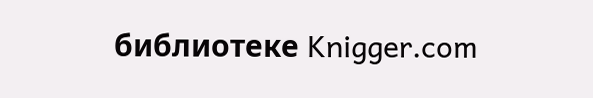библиотеке Knigger.com